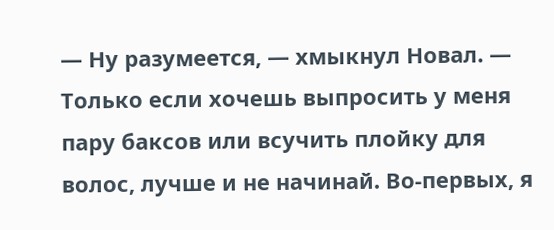— Ну разумеется, — хмыкнул Новал. — Только если хочешь выпросить у меня пару баксов или всучить плойку для волос, лучше и не начинай. Во-первых, я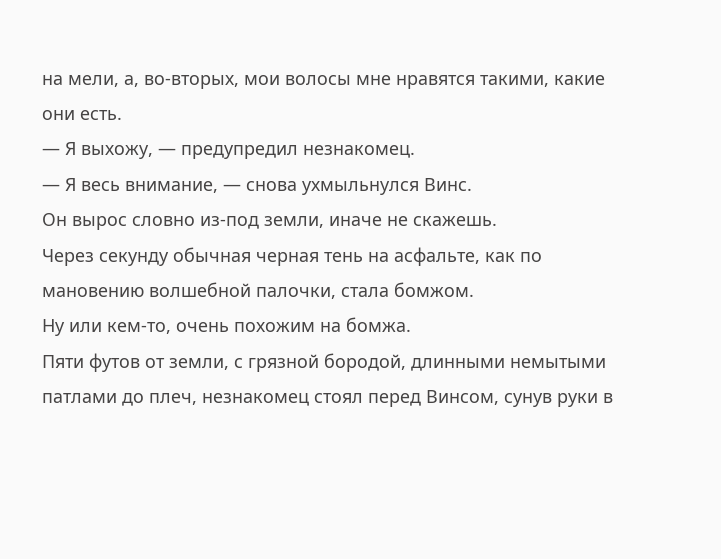на мели, а, во-вторых, мои волосы мне нравятся такими, какие они есть.
— Я выхожу, — предупредил незнакомец.
— Я весь внимание, — снова ухмыльнулся Винс.
Он вырос словно из-под земли, иначе не скажешь.
Через секунду обычная черная тень на асфальте, как по мановению волшебной палочки, стала бомжом.
Ну или кем-то, очень похожим на бомжа.
Пяти футов от земли, с грязной бородой, длинными немытыми патлами до плеч, незнакомец стоял перед Винсом, сунув руки в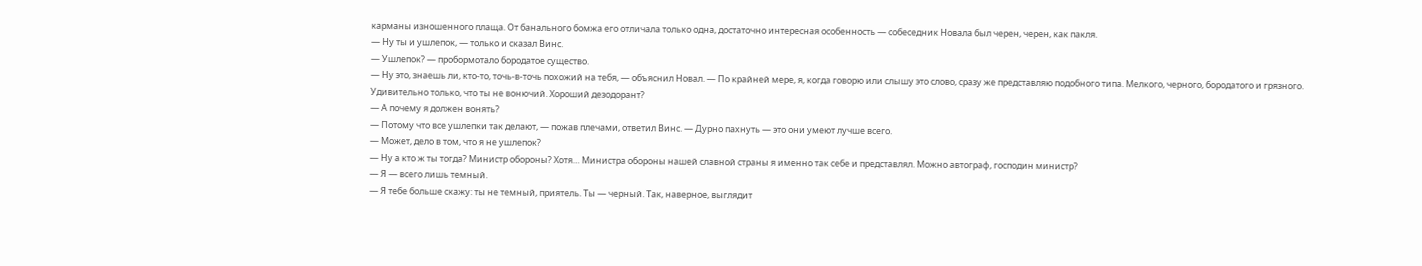карманы изношенного плаща. От банального бомжа его отличала только одна, достаточно интересная особенность — собеседник Новала был черен, черен, как пакля.
— Ну ты и ушлепок, — только и сказал Винс.
— Ушлепок? — пробормотало бородатое существо.
— Ну это, знаешь ли, кто-то, точь-в-точь похожий на тебя, — объяснил Новал. — По крайней мере, я, когда говорю или слышу это слово, сразу же представляю подобного типа. Мелкого, черного, бородатого и грязного. Удивительно только, что ты не вонючий. Хороший дезодорант?
— А почему я должен вонять?
— Потому что все ушлепки так делают, — пожав плечами, ответил Винс. — Дурно пахнуть — это они умеют лучше всего.
— Может, дело в том, что я не ушлепок?
— Ну а кто ж ты тогда? Министр обороны? Хотя… Министра обороны нашей славной страны я именно так себе и представлял. Можно автограф, господин министр?
— Я — всего лишь темный.
— Я тебе больше скажу: ты не темный, приятель. Ты — черный. Так, наверное, выглядит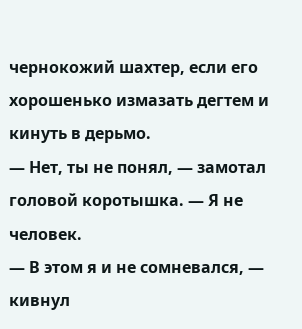чернокожий шахтер, если его хорошенько измазать дегтем и кинуть в дерьмо.
— Нет, ты не понял, — замотал головой коротышка. — Я не человек.
— В этом я и не сомневался, — кивнул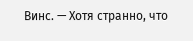Винс. — Хотя странно, что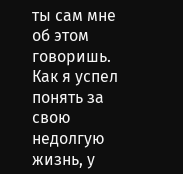ты сам мне об этом говоришь. Как я успел понять за свою недолгую жизнь, у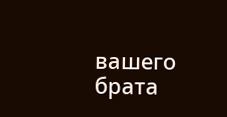вашего брата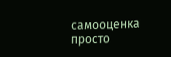самооценка просто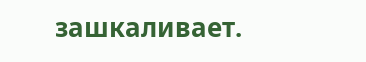зашкаливает.